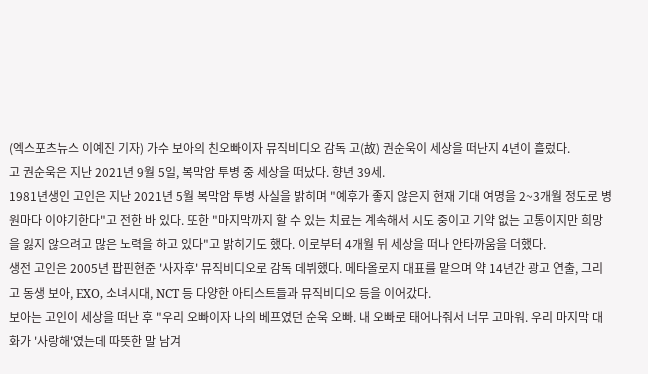(엑스포츠뉴스 이예진 기자) 가수 보아의 친오빠이자 뮤직비디오 감독 고(故) 권순욱이 세상을 떠난지 4년이 흘렀다.
고 권순욱은 지난 2021년 9월 5일, 복막암 투병 중 세상을 떠났다. 향년 39세.
1981년생인 고인은 지난 2021년 5월 복막암 투병 사실을 밝히며 "예후가 좋지 않은지 현재 기대 여명을 2~3개월 정도로 병원마다 이야기한다"고 전한 바 있다. 또한 "마지막까지 할 수 있는 치료는 계속해서 시도 중이고 기약 없는 고통이지만 희망을 잃지 않으려고 많은 노력을 하고 있다"고 밝히기도 했다. 이로부터 4개월 뒤 세상을 떠나 안타까움을 더했다.
생전 고인은 2005년 팝핀현준 '사자후' 뮤직비디오로 감독 데뷔했다. 메타올로지 대표를 맡으며 약 14년간 광고 연출, 그리고 동생 보아, EXO, 소녀시대, NCT 등 다양한 아티스트들과 뮤직비디오 등을 이어갔다.
보아는 고인이 세상을 떠난 후 "우리 오빠이자 나의 베프였던 순욱 오빠. 내 오빠로 태어나줘서 너무 고마워. 우리 마지막 대화가 '사랑해'였는데 따뜻한 말 남겨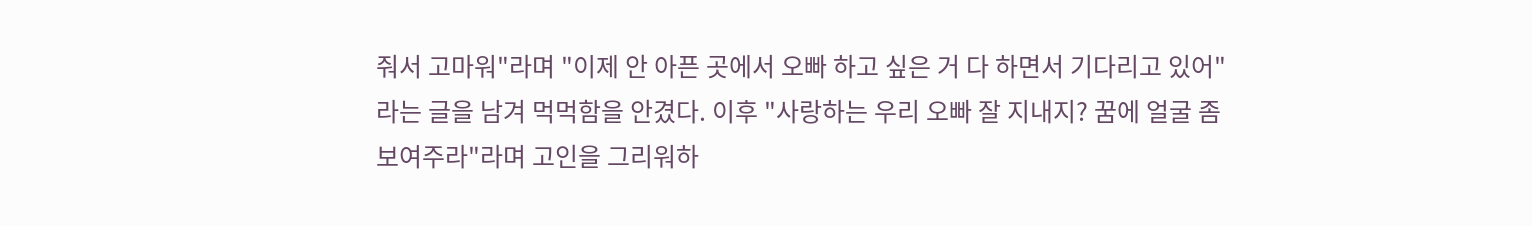줘서 고마워"라며 "이제 안 아픈 곳에서 오빠 하고 싶은 거 다 하면서 기다리고 있어"라는 글을 남겨 먹먹함을 안겼다. 이후 "사랑하는 우리 오빠 잘 지내지? 꿈에 얼굴 좀 보여주라"라며 고인을 그리워하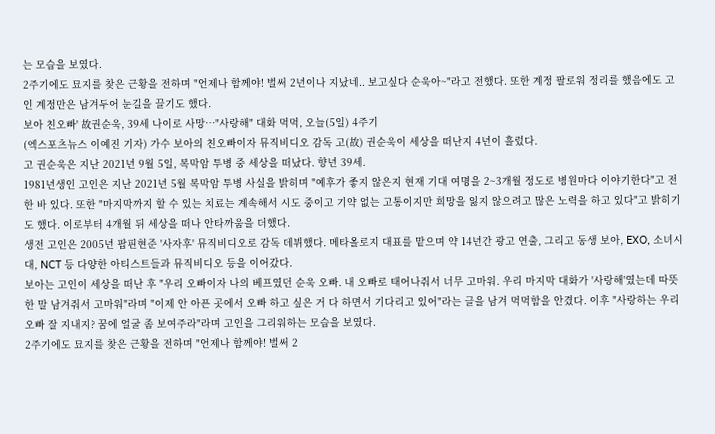는 모습을 보였다.
2주기에도 묘지를 찾은 근황을 전하며 "언제나 함께야! 벌써 2년이나 지났네.. 보고싶다 순욱아~"라고 전했다. 또한 계정 팔로워 정리를 했음에도 고인 계정만은 남겨두어 눈길을 끌기도 했다.
보아 친오빠' 故권순욱, 39세 나이로 사망…"사랑해" 대화 먹먹, 오늘(5일) 4주기
(엑스포츠뉴스 이예진 기자) 가수 보아의 친오빠이자 뮤직비디오 감독 고(故) 권순욱이 세상을 떠난지 4년이 흘렀다.
고 권순욱은 지난 2021년 9월 5일, 복막암 투병 중 세상을 떠났다. 향년 39세.
1981년생인 고인은 지난 2021년 5월 복막암 투병 사실을 밝히며 "예후가 좋지 않은지 현재 기대 여명을 2~3개월 정도로 병원마다 이야기한다"고 전한 바 있다. 또한 "마지막까지 할 수 있는 치료는 계속해서 시도 중이고 기약 없는 고통이지만 희망을 잃지 않으려고 많은 노력을 하고 있다"고 밝히기도 했다. 이로부터 4개월 뒤 세상을 떠나 안타까움을 더했다.
생전 고인은 2005년 팝핀현준 '사자후' 뮤직비디오로 감독 데뷔했다. 메타올로지 대표를 맡으며 약 14년간 광고 연출, 그리고 동생 보아, EXO, 소녀시대, NCT 등 다양한 아티스트들과 뮤직비디오 등을 이어갔다.
보아는 고인이 세상을 떠난 후 "우리 오빠이자 나의 베프였던 순욱 오빠. 내 오빠로 태어나줘서 너무 고마워. 우리 마지막 대화가 '사랑해'였는데 따뜻한 말 남겨줘서 고마워"라며 "이제 안 아픈 곳에서 오빠 하고 싶은 거 다 하면서 기다리고 있어"라는 글을 남겨 먹먹함을 안겼다. 이후 "사랑하는 우리 오빠 잘 지내지? 꿈에 얼굴 좀 보여주라"라며 고인을 그리워하는 모습을 보였다.
2주기에도 묘지를 찾은 근황을 전하며 "언제나 함께야! 벌써 2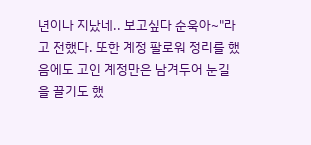년이나 지났네.. 보고싶다 순욱아~"라고 전했다. 또한 계정 팔로워 정리를 했음에도 고인 계정만은 남겨두어 눈길을 끌기도 했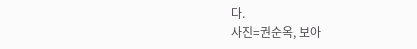다.
사진=권순옥, 보아